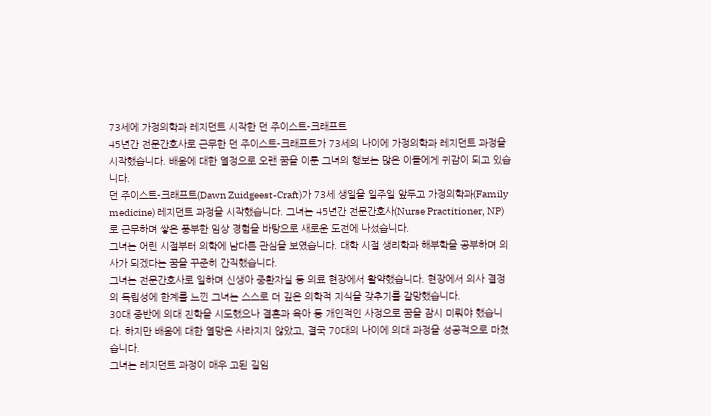73세에 가정의학과 레지던트 시작한 던 주이스트-크래프트
45년간 전문간호사로 근무한 던 주이스트-크래프트가 73세의 나이에 가정의학과 레지던트 과정을 시작했습니다. 배움에 대한 열정으로 오랜 꿈을 이룬 그녀의 행보는 많은 이들에게 귀감이 되고 있습니다.
던 주이스트-크래프트(Dawn Zuidgeest-Craft)가 73세 생일을 일주일 앞두고 가정의학과(Family medicine) 레지던트 과정을 시작했습니다. 그녀는 45년간 전문간호사(Nurse Practitioner, NP)로 근무하며 쌓은 풍부한 임상 경험을 바탕으로 새로운 도전에 나섰습니다.
그녀는 어린 시절부터 의학에 남다른 관심을 보였습니다. 대학 시절 생리학과 해부학을 공부하며 의사가 되겠다는 꿈을 꾸준히 간직했습니다.
그녀는 전문간호사로 일하며 신생아 중환자실 등 의료 현장에서 활약했습니다. 현장에서 의사 결정의 독립성에 한계를 느낀 그녀는 스스로 더 깊은 의학적 지식을 갖추기를 갈망했습니다.
30대 중반에 의대 진학을 시도했으나 결혼과 육아 등 개인적인 사정으로 꿈을 잠시 미뤄야 했습니다. 하지만 배움에 대한 열망은 사라지지 않았고, 결국 70대의 나이에 의대 과정을 성공적으로 마쳤습니다.
그녀는 레지던트 과정이 매우 고된 길임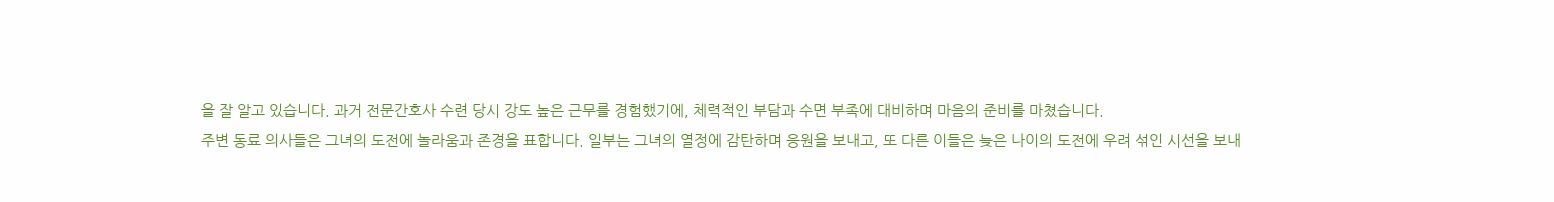을 잘 알고 있습니다. 과거 전문간호사 수련 당시 강도 높은 근무를 경험했기에, 체력적인 부담과 수면 부족에 대비하며 마음의 준비를 마쳤습니다.
주변 동료 의사들은 그녀의 도전에 놀라움과 존경을 표합니다. 일부는 그녀의 열정에 감탄하며 응원을 보내고, 또 다른 이들은 늦은 나이의 도전에 우려 섞인 시선을 보내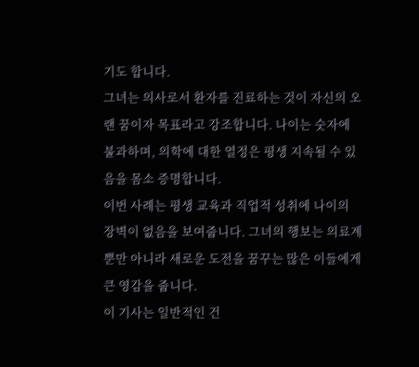기도 합니다.
그녀는 의사로서 환자를 진료하는 것이 자신의 오랜 꿈이자 목표라고 강조합니다. 나이는 숫자에 불과하며, 의학에 대한 열정은 평생 지속될 수 있음을 몸소 증명합니다.
이번 사례는 평생 교육과 직업적 성취에 나이의 장벽이 없음을 보여줍니다. 그녀의 행보는 의료계뿐만 아니라 새로운 도전을 꿈꾸는 많은 이들에게 큰 영감을 줍니다.
이 기사는 일반적인 건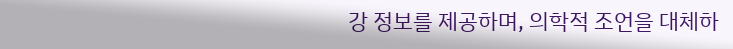강 정보를 제공하며, 의학적 조언을 대체하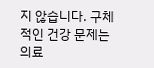지 않습니다. 구체적인 건강 문제는 의료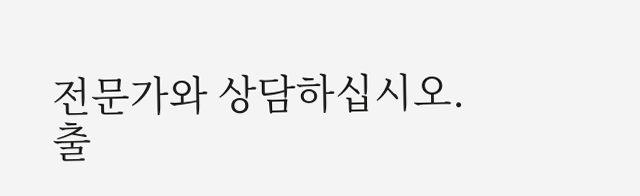전문가와 상담하십시오.
출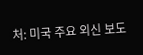처: 미국 주요 외신 보도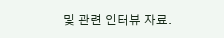및 관련 인터뷰 자료.